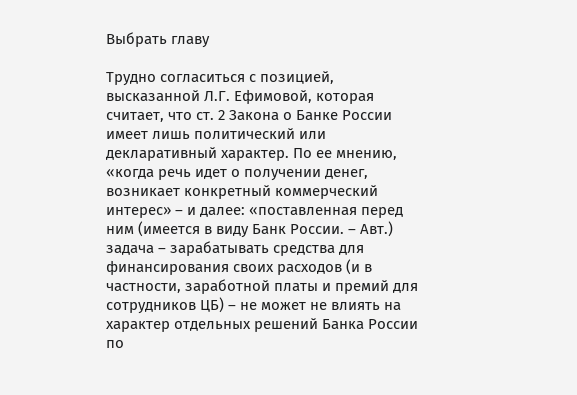Выбрать главу

Трудно согласиться с позицией, высказанной Л.Г. Ефимовой, которая считает, что ст. 2 Закона о Банке России имеет лишь политический или декларативный характер. По ее мнению, «когда речь идет о получении денег, возникает конкретный коммерческий интерес» – и далее: «поставленная перед ним (имеется в виду Банк России. – Авт.) задача – зарабатывать средства для финансирования своих расходов (и в частности, заработной платы и премий для сотрудников ЦБ) – не может не влиять на характер отдельных решений Банка России по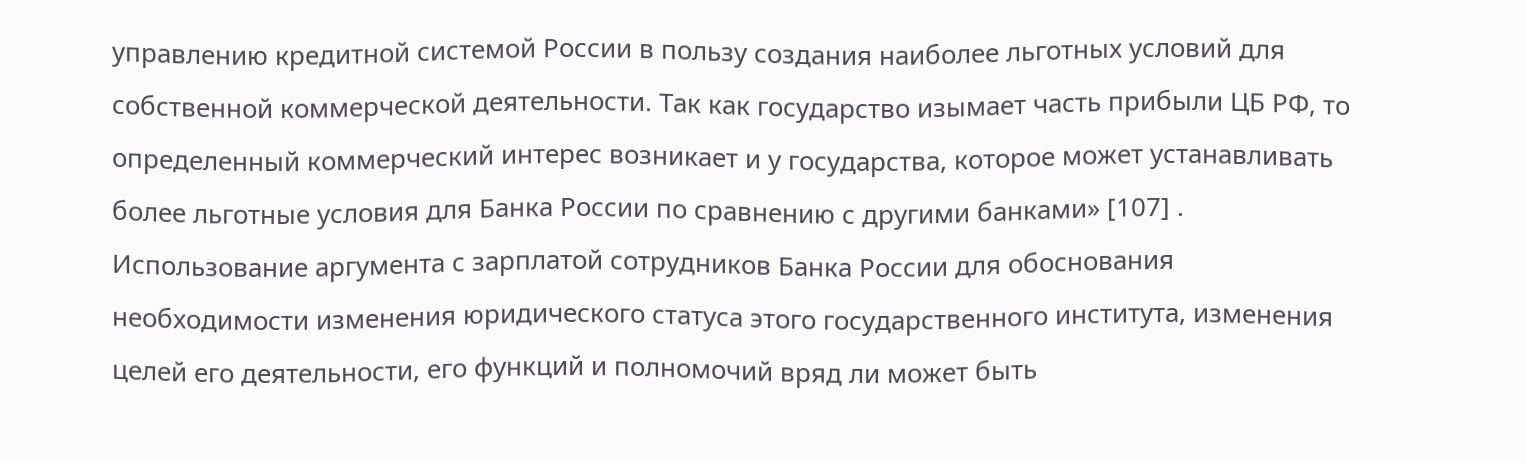управлению кредитной системой России в пользу создания наиболее льготных условий для собственной коммерческой деятельности. Так как государство изымает часть прибыли ЦБ РФ, то определенный коммерческий интерес возникает и у государства, которое может устанавливать более льготные условия для Банка России по сравнению с другими банками» [107] . Использование аргумента с зарплатой сотрудников Банка России для обоснования необходимости изменения юридического статуса этого государственного института, изменения целей его деятельности, его функций и полномочий вряд ли может быть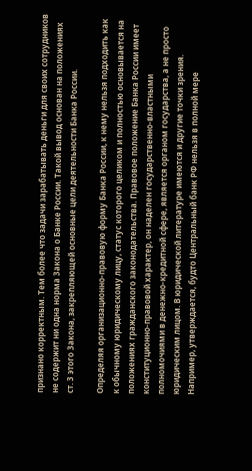признано корректным. Тем более что задачи зарабатывать деньги для своих сотрудников не содержит ни одна норма Закона о Банке России. Такой вывод основан на положениях ст. 3 этого Закона, закрепляющей основные цели деятельности Банка России.

Определяя организационно-правовую форму Банка России, к нему нельзя подходить как к обычному юридическому лицу, статус которого целиком и полностью основывается на положениях гражданского законодательства. Правовое положение Банка России имеет конституционно-правовой характер, он наделен государственно-властными полномочиями в денежно-кредитной сфере, является органом государства, а не просто юридическим лицом. В юридической литературе имеются и другие точки зрения. Например, утверждается, будто Центральный банк РФ нельзя в полной мере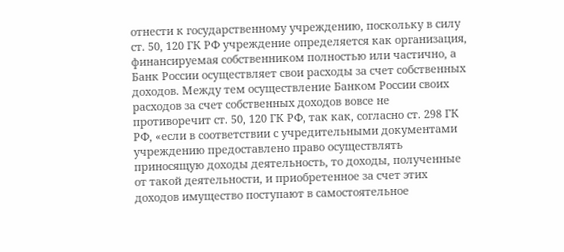отнести к государственному учреждению, поскольку в силу ст. 50, 120 ГК РФ учреждение определяется как организация, финансируемая собственником полностью или частично, а Банк России осуществляет свои расходы за счет собственных доходов. Между тем осуществление Банком России своих расходов за счет собственных доходов вовсе не противоречит ст. 50, 120 ГК РФ, так как, согласно ст. 298 ГК РФ, «если в соответствии с учредительными документами учреждению предоставлено право осуществлять приносящую доходы деятельность, то доходы, полученные от такой деятельности, и приобретенное за счет этих доходов имущество поступают в самостоятельное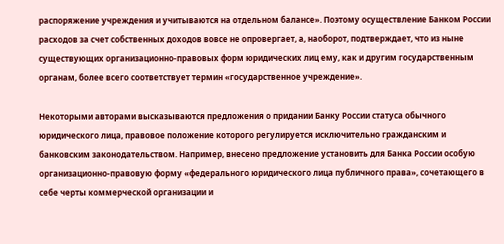распоряжение учреждения и учитываются на отдельном балансе». Поэтому осуществление Банком России расходов за счет собственных доходов вовсе не опровергает, а, наоборот, подтверждает, что из ныне существующих организационно-правовых форм юридических лиц ему, как и другим государственным органам, более всего соответствует термин «государственное учреждение».

Некоторыми авторами высказываются предложения о придании Банку России статуса обычного юридического лица, правовое положение которого регулируется исключительно гражданским и банковским законодательством. Например, внесено предложение установить для Банка России особую организационно-правовую форму «федерального юридического лица публичного права», сочетающего в себе черты коммерческой организации и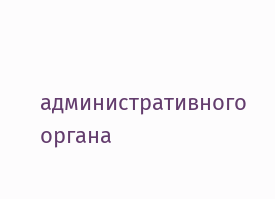административного органа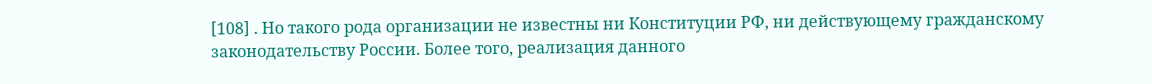[108] . Но такого рода организации не известны ни Конституции РФ, ни действующему гражданскому законодательству России. Более того, реализация данного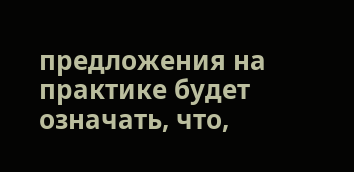предложения на практике будет означать, что,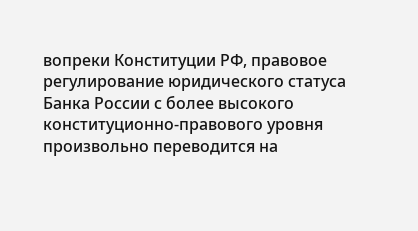вопреки Конституции РФ, правовое регулирование юридического статуса Банка России с более высокого конституционно-правового уровня произвольно переводится на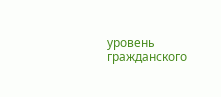уровень гражданского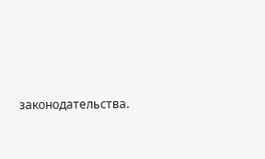законодательства.